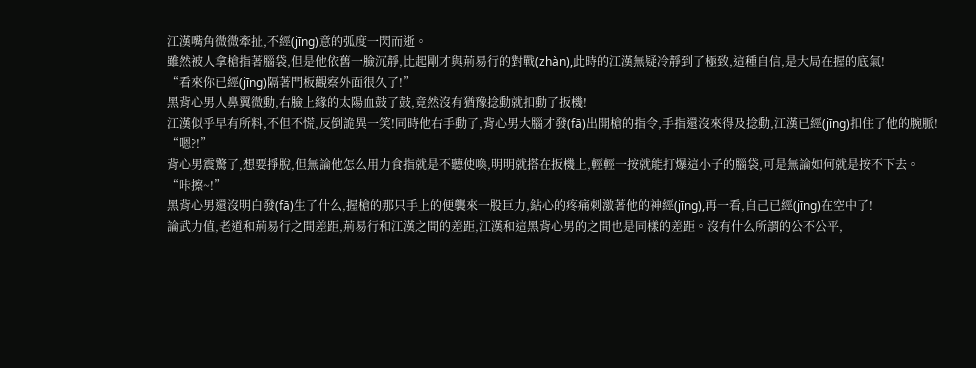江漢嘴角微微牽扯,不經(jīng)意的弧度一閃而逝。
雖然被人拿槍指著腦袋,但是他依舊一臉沉靜,比起剛才與荊易行的對戰(zhàn),此時的江漢無疑冷靜到了極致,這種自信,是大局在握的底氣!
“看來你已經(jīng)隔著門板觀察外面很久了!”
黑背心男人鼻翼微動,右臉上緣的太陽血鼓了鼓,竟然沒有猶豫捻動就扣動了扳機!
江漢似乎早有所料,不但不慌,反倒詭異一笑!同時他右手動了,背心男大腦才發(fā)出開槍的指令,手指還沒來得及捻動,江漢已經(jīng)扣住了他的腕脈!
“嗯?!”
背心男震驚了,想要掙脫,但無論他怎么用力食指就是不聽使喚,明明就搭在扳機上,輕輕一按就能打爆這小子的腦袋,可是無論如何就是按不下去。
“咔擦~!”
黑背心男還沒明白發(fā)生了什么,握槍的那只手上的便襲來一股巨力,鉆心的疼痛刺激著他的神經(jīng),再一看,自己已經(jīng)在空中了!
論武力值,老道和荊易行之間差距,荊易行和江漢之間的差距,江漢和這黑背心男的之間也是同樣的差距。沒有什么所謂的公不公平,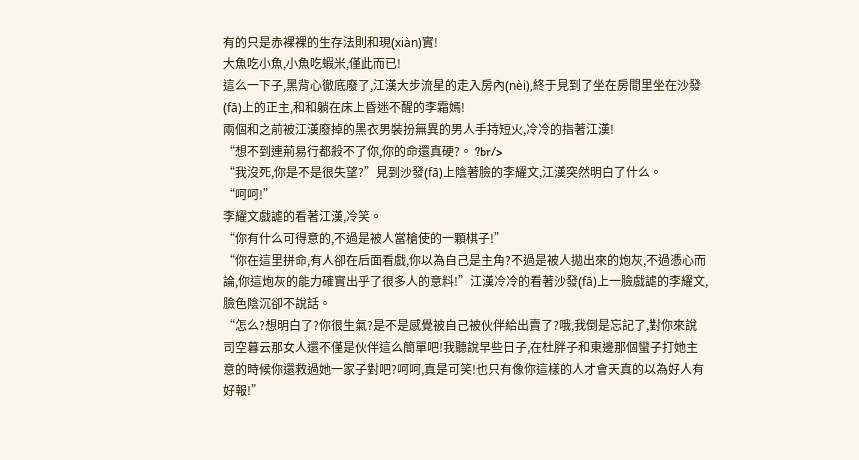有的只是赤裸裸的生存法則和現(xiàn)實!
大魚吃小魚,小魚吃蝦米,僅此而已!
這么一下子,黑背心徹底廢了,江漢大步流星的走入房內(nèi),終于見到了坐在房間里坐在沙發(fā)上的正主,和和躺在床上昏迷不醒的李霜嫣!
兩個和之前被江漢廢掉的黑衣男裝扮無異的男人手持短火,冷冷的指著江漢!
“想不到連荊易行都殺不了你,你的命還真硬?。 ?br/>
“我沒死,你是不是很失望?”見到沙發(fā)上陰著臉的李耀文,江漢突然明白了什么。
“呵呵!”
李耀文戲謔的看著江漢,冷笑。
“你有什么可得意的,不過是被人當槍使的一顆棋子!”
“你在這里拼命,有人卻在后面看戲,你以為自己是主角?不過是被人拋出來的炮灰,不過憑心而論,你這炮灰的能力確實出乎了很多人的意料!”江漢冷冷的看著沙發(fā)上一臉戲謔的李耀文,臉色陰沉卻不說話。
“怎么?想明白了?你很生氣?是不是感覺被自己被伙伴給出賣了?哦,我倒是忘記了,對你來說司空暮云那女人還不僅是伙伴這么簡單吧!我聽說早些日子,在杜胖子和東邊那個蠻子打她主意的時候你還救過她一家子對吧?呵呵,真是可笑!也只有像你這樣的人才會天真的以為好人有好報!”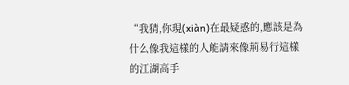“我猜,你現(xiàn)在最疑惑的,應該是為什么像我這樣的人能請來像荊易行這樣的江湖高手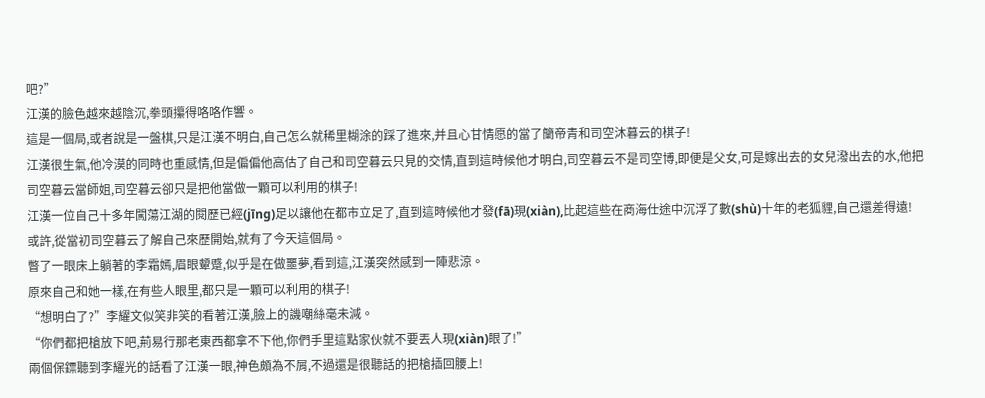吧?”
江漢的臉色越來越陰沉,拳頭攥得咯咯作響。
這是一個局,或者說是一盤棋,只是江漢不明白,自己怎么就稀里糊涂的踩了進來,并且心甘情愿的當了籣帝青和司空沐暮云的棋子!
江漢很生氣,他冷漠的同時也重感情,但是偏偏他高估了自己和司空暮云只見的交情,直到這時候他才明白,司空暮云不是司空博,即便是父女,可是嫁出去的女兒潑出去的水,他把司空暮云當師姐,司空暮云卻只是把他當做一顆可以利用的棋子!
江漢一位自己十多年闖蕩江湖的閱歷已經(jīng)足以讓他在都市立足了,直到這時候他才發(fā)現(xiàn),比起這些在商海仕途中沉浮了數(shù)十年的老狐貍,自己還差得遠!
或許,從當初司空暮云了解自己來歷開始,就有了今天這個局。
瞥了一眼床上躺著的李霜嫣,眉眼顰蹙,似乎是在做噩夢,看到這,江漢突然感到一陣悲涼。
原來自己和她一樣,在有些人眼里,都只是一顆可以利用的棋子!
“想明白了?”李耀文似笑非笑的看著江漢,臉上的譏嘲絲毫未減。
“你們都把槍放下吧,荊易行那老東西都拿不下他,你們手里這點家伙就不要丟人現(xiàn)眼了!”
兩個保鏢聽到李耀光的話看了江漢一眼,神色頗為不屑,不過還是很聽話的把槍插回腰上!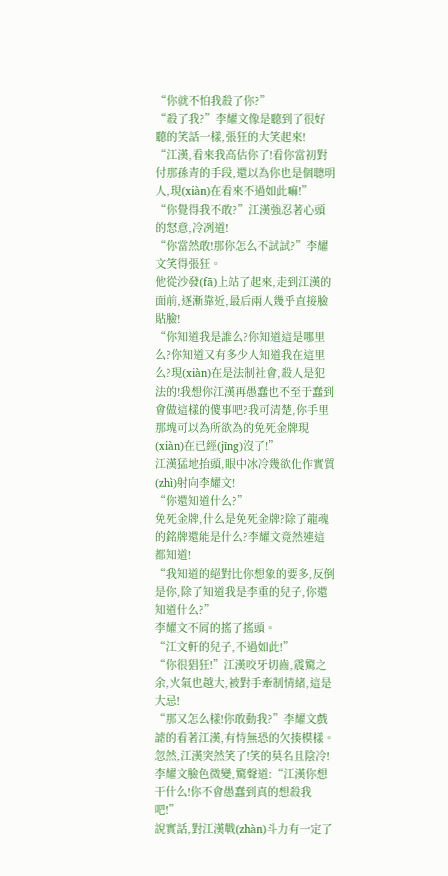“你就不怕我殺了你?”
“殺了我?”李耀文像是聽到了很好聽的笑話一樣,張狂的大笑起來!
“江漢,看來我高估你了!看你當初對付那孫青的手段,還以為你也是個聰明人,現(xiàn)在看來不過如此嘛!”
“你覺得我不敢?”江漢強忍著心頭的怒意,冷冽道!
“你當然敢!那你怎么不試試?”李耀文笑得張狂。
他從沙發(fā)上站了起來,走到江漢的面前,逐漸靠近,最后兩人幾乎直接臉貼臉!
“你知道我是誰么?你知道這是哪里么?你知道又有多少人知道我在這里么?現(xiàn)在是法制社會,殺人是犯法的!我想你江漢再愚蠢也不至于蠢到會做這樣的傻事吧?我可清楚,你手里那塊可以為所欲為的免死金牌現(xiàn)在已經(jīng)沒了!”
江漢猛地抬頭,眼中冰冷幾欲化作實質(zhì)射向李耀文!
“你還知道什么?”
免死金牌,什么是免死金牌?除了龍魂的銘牌還能是什么?李耀文竟然連這都知道!
“我知道的絕對比你想象的要多,反倒是你,除了知道我是李重的兒子,你還知道什么?”
李耀文不屑的搖了搖頭。
“江文軒的兒子,不過如此!”
“你很猖狂!”江漢咬牙切齒,震驚之余,火氣也越大,被對手牽制情緒,這是大忌!
“那又怎么樣!你敢動我?”李耀文戲謔的看著江漢,有恃無恐的欠揍模樣。
忽然,江漢突然笑了!笑的莫名且陰冷!
李耀文臉色微變,驚聲道:“江漢你想干什么!你不會愚蠢到真的想殺我吧!”
說實話,對江漢戰(zhàn)斗力有一定了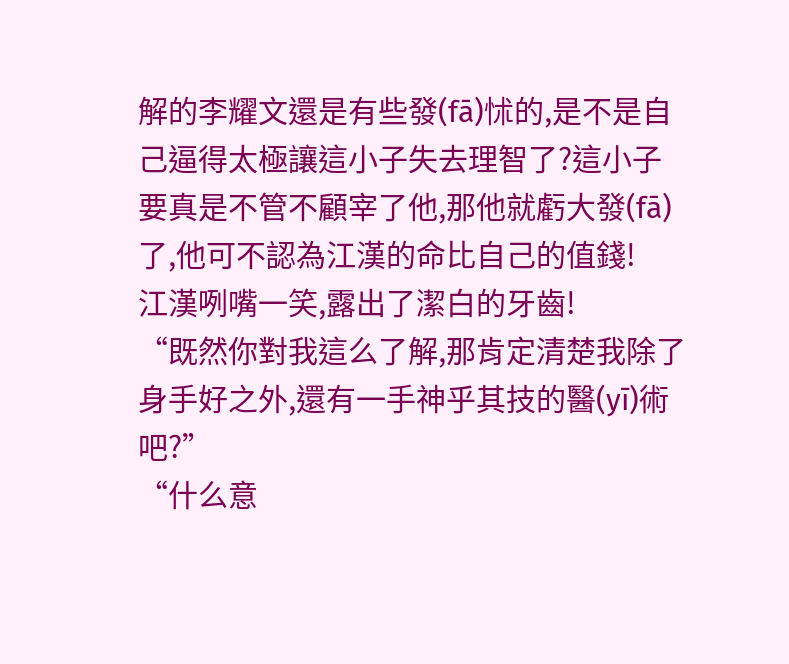解的李耀文還是有些發(fā)怵的,是不是自己逼得太極讓這小子失去理智了?這小子要真是不管不顧宰了他,那他就虧大發(fā)了,他可不認為江漢的命比自己的值錢!
江漢咧嘴一笑,露出了潔白的牙齒!
“既然你對我這么了解,那肯定清楚我除了身手好之外,還有一手神乎其技的醫(yī)術吧?”
“什么意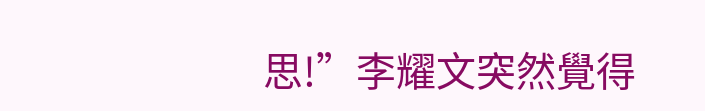思!”李耀文突然覺得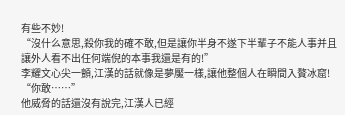有些不妙!
“沒什么意思,殺你我的確不敢,但是讓你半身不遂下半輩子不能人事并且讓外人看不出任何端倪的本事我還是有的!”
李耀文心尖一顫,江漢的話就像是夢魘一樣,讓他整個人在瞬間入贅冰窟!
“你敢……”
他威脅的話還沒有說完,江漢人已經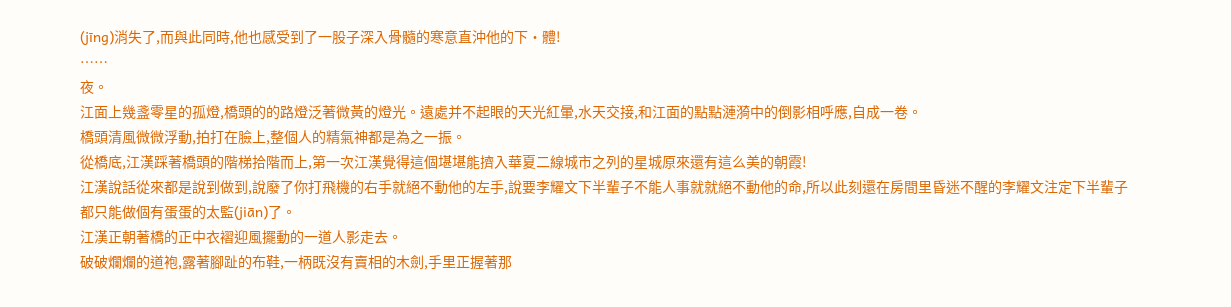(jīng)消失了,而與此同時,他也感受到了一股子深入骨髓的寒意直沖他的下·體!
……
夜。
江面上幾盞零星的孤燈,橋頭的的路燈泛著微黃的燈光。遠處并不起眼的天光紅暈,水天交接,和江面的點點漣漪中的倒影相呼應,自成一卷。
橋頭清風微微浮動,拍打在臉上,整個人的精氣神都是為之一振。
從橋底,江漢踩著橋頭的階梯拾階而上,第一次江漢覺得這個堪堪能擠入華夏二線城市之列的星城原來還有這么美的朝霞!
江漢說話從來都是說到做到,說廢了你打飛機的右手就絕不動他的左手,說要李耀文下半輩子不能人事就就絕不動他的命,所以此刻還在房間里昏迷不醒的李耀文注定下半輩子都只能做個有蛋蛋的太監(jiān)了。
江漢正朝著橋的正中衣褶迎風擺動的一道人影走去。
破破爛爛的道袍,露著腳趾的布鞋,一柄既沒有賣相的木劍,手里正握著那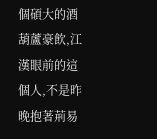個碩大的酒葫蘆豪飲,江漢眼前的這個人,不是昨晚抱著荊易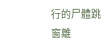行的尸體跳窗離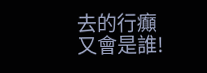去的行癲又會是誰!